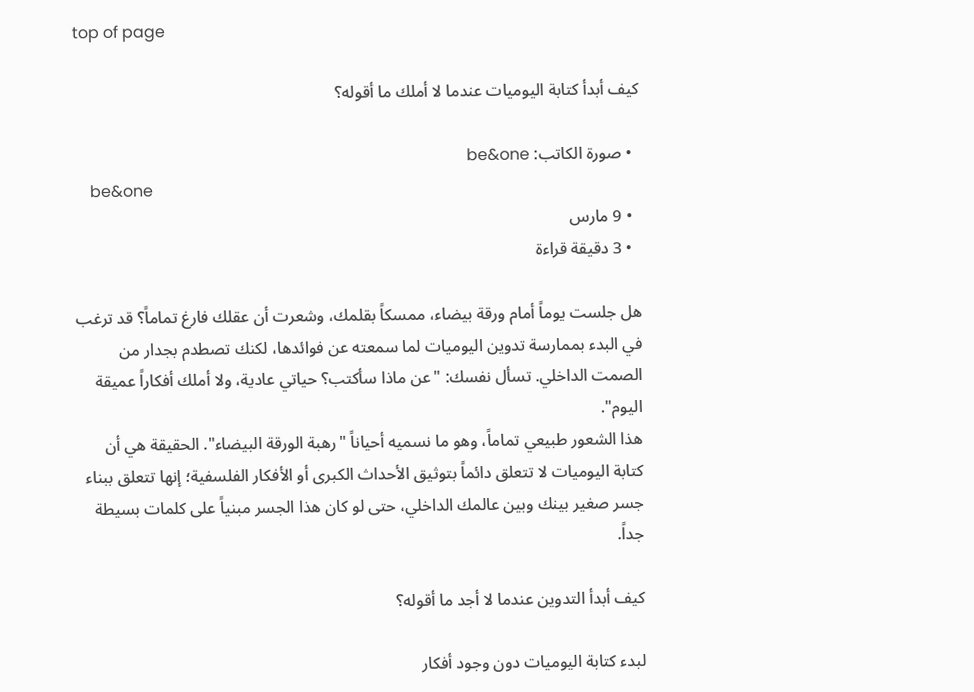top of page

كيف أبدأ كتابة اليوميات عندما لا أملك ما أقوله؟

  • صورة الكاتب: be&one
    be&one
  • 9 مارس
  • 3 دقيقة قراءة

هل جلست يوماً أمام ورقة بيضاء، ممسكاً بقلمك، وشعرت أن عقلك فارغ تماماً؟ قد ترغب في البدء بممارسة تدوين اليوميات لما سمعته عن فوائدها، لكنك تصطدم بجدار من الصمت الداخلي. تسأل نفسك: "عن ماذا سأكتب؟ حياتي عادية، ولا أملك أفكاراً عميقة اليوم".
هذا الشعور طبيعي تماماً، وهو ما نسميه أحياناً "رهبة الورقة البيضاء". الحقيقة هي أن كتابة اليوميات لا تتعلق دائماً بتوثيق الأحداث الكبرى أو الأفكار الفلسفية؛ إنها تتعلق ببناء جسر صغير بينك وبين عالمك الداخلي، حتى لو كان هذا الجسر مبنياً على كلمات بسيطة جداً.

كيف أبدأ التدوين عندما لا أجد ما أقوله؟

لبدء كتابة اليوميات دون وجود أفكار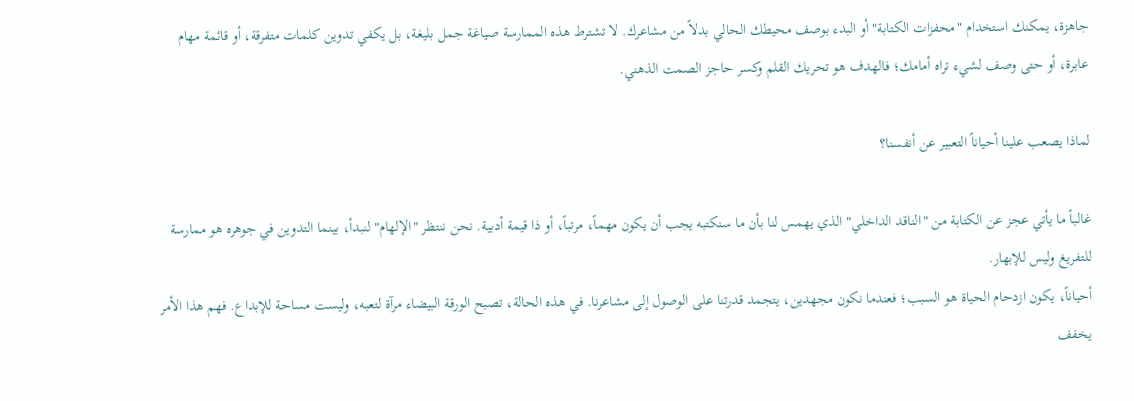جاهزة، يمكنك استخدام "محفزات الكتابة" أو البدء بوصف محيطك الحالي بدلاً من مشاعرك. لا تشترط هذه الممارسة صياغة جمل بليغة، بل يكفي تدوين كلمات متفرقة، أو قائمة مهام عابرة، أو حتى وصف لشيء تراه أمامك؛ فالهدف هو تحريك القلم وكسر حاجز الصمت الذهني.

لماذا يصعب علينا أحياناً التعبير عن أنفسنا؟

غالباً ما يأتي عجز عن الكتابة من "الناقد الداخلي" الذي يهمس لنا بأن ما سنكتبه يجب أن يكون مهماً، مرتباً، أو ذا قيمة أدبية. نحن ننتظر "الإلهام" لنبدأ، بينما التدوين في جوهره هو ممارسة للتفريغ وليس للإبهار.
أحياناً، يكون ازدحام الحياة هو السبب؛ فعندما نكون مجهدين، يتجمد قدرتنا على الوصول إلى مشاعرنا. في هذه الحالة، تصبح الورقة البيضاء مرآة لتعبه، وليست مساحة للإبداع. فهم هذا الأمر يخفف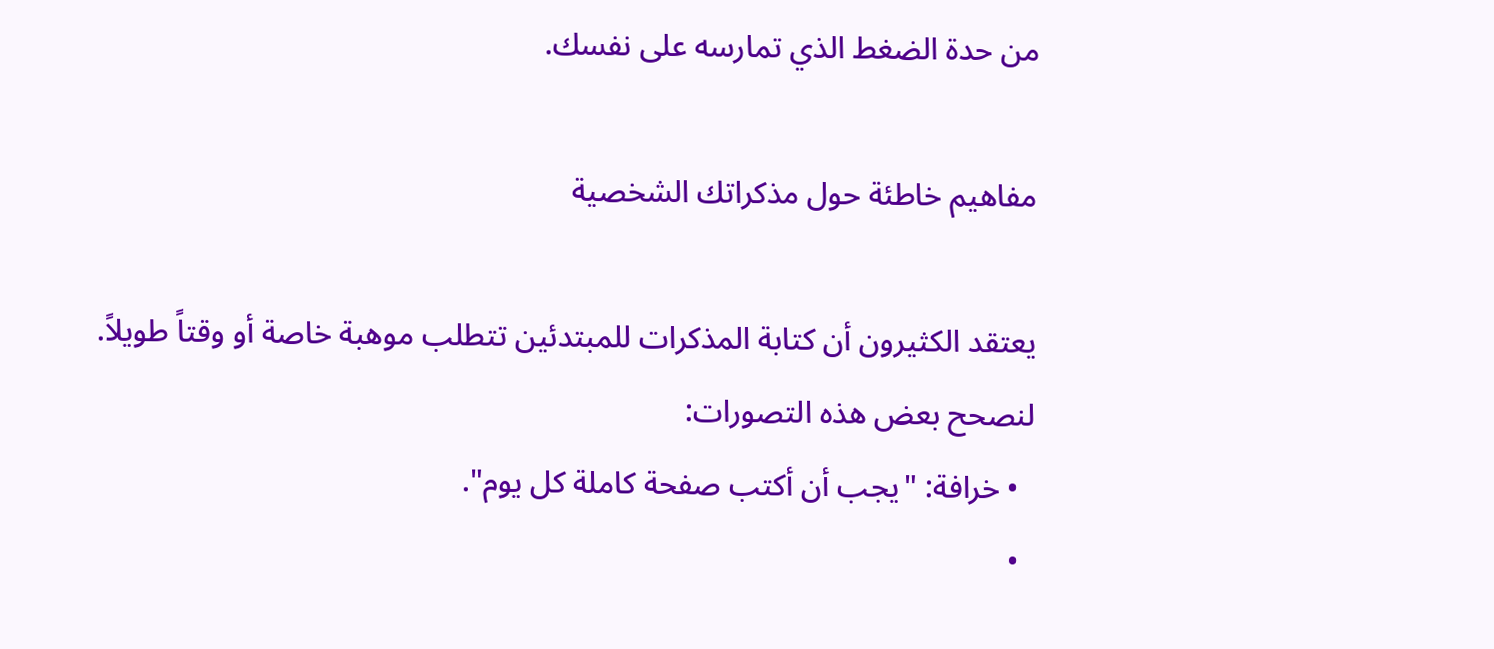من حدة الضغط الذي تمارسه على نفسك.

مفاهيم خاطئة حول مذكراتك الشخصية

يعتقد الكثيرون أن كتابة المذكرات للمبتدئين تتطلب موهبة خاصة أو وقتاً طويلاً. لنصحح بعض هذه التصورات:
  • خرافة: "يجب أن أكتب صفحة كاملة كل يوم".
  •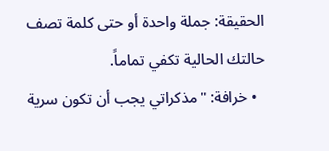الحقيقة: جملة واحدة أو حتى كلمة تصف حالتك الحالية تكفي تماماً.
  • خرافة: "مذكراتي يجب أن تكون سرية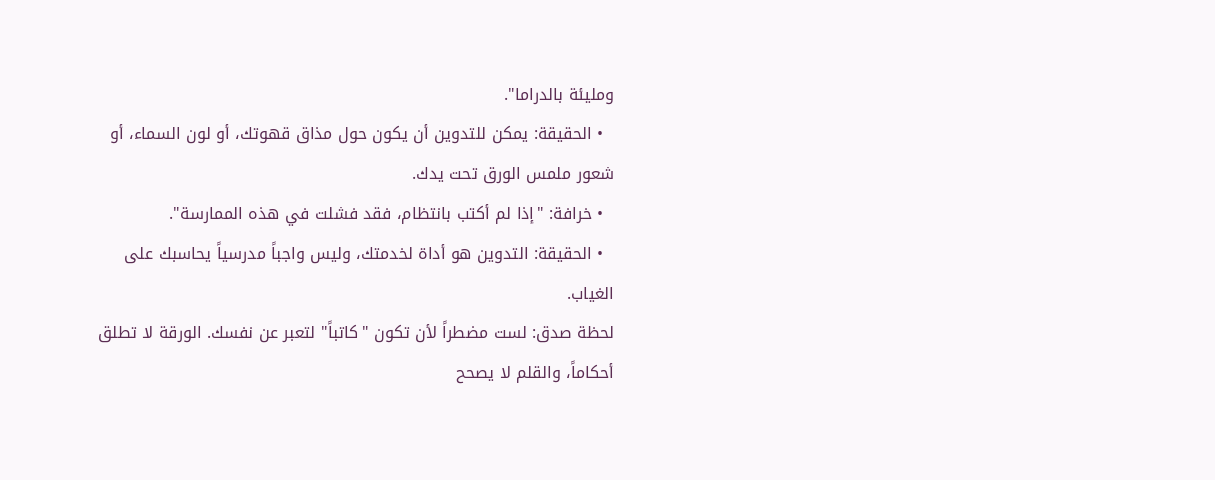ومليئة بالدراما".
  • الحقيقة: يمكن للتدوين أن يكون حول مذاق قهوتك، أو لون السماء، أو شعور ملمس الورق تحت يدك.
  • خرافة: "إذا لم أكتب بانتظام، فقد فشلت في هذه الممارسة".
  • الحقيقة: التدوين هو أداة لخدمتك، وليس واجباً مدرسياً يحاسبك على الغياب.
لحظة صدق: لست مضطراً لأن تكون "كاتباً" لتعبر عن نفسك. الورقة لا تطلق أحكاماً، والقلم لا يصحح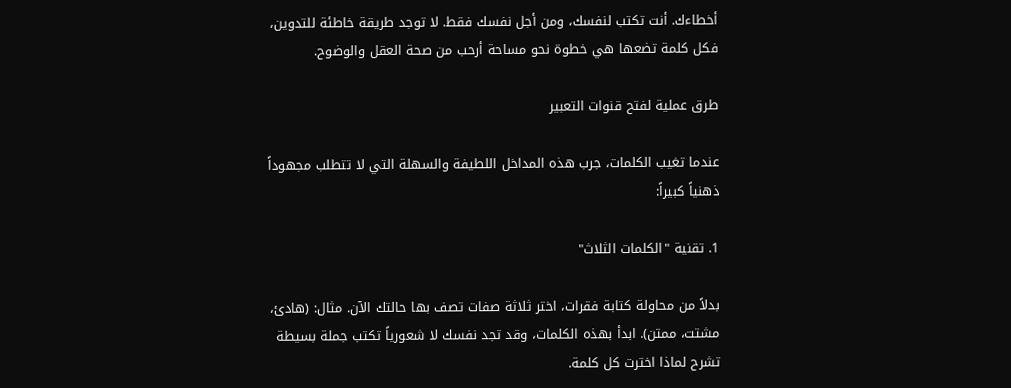أخطاءك. أنت تكتب لنفسك، ومن أجل نفسك فقط. لا توجد طريقة خاطئة للتدوين، فكل كلمة تضعها هي خطوة نحو مساحة أرحب من صحة العقل والوضوح.

طرق عملية لفتح قنوات التعبير

عندما تغيب الكلمات، جرب هذه المداخل اللطيفة والسهلة التي لا تتطلب مجهوداً ذهنياً كبيراً:

1. تقنية "الكلمات الثلاث"

بدلاً من محاولة كتابة فقرات، اختر ثلاثة صفات تصف بها حالتك الآن. مثال: (هادئ، مشتت، ممتن). ابدأ بهذه الكلمات، وقد تجد نفسك لا شعورياً تكتب جملة بسيطة تشرح لماذا اخترت كل كلمة.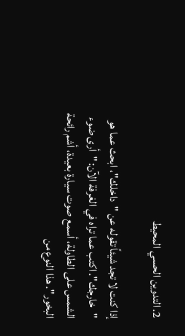2. التدوين الحسي المحيط

إذا كنت لا تجد شيئاً تقوله عن "داخلك"، ابحث عما هو "خارجك". اكتب عما تراه في الغرفة الآن: "أرى ضوء الشمس على الطاولة، أسمع صوت سيارة بعيدة، أشم رائحة البخور". هذا النوع من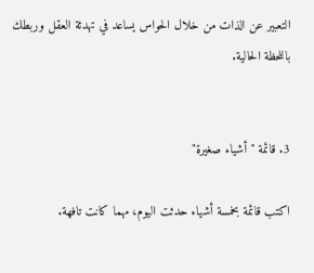التعبير عن الذات من خلال الحواس يساعد في تهدئة العقل وربطك باللحظة الحالية.


3. قائمة "أشياء صغيرة"

اكتب قائمة بخمسة أشياء حدثت اليوم، مهما كانت تافهة.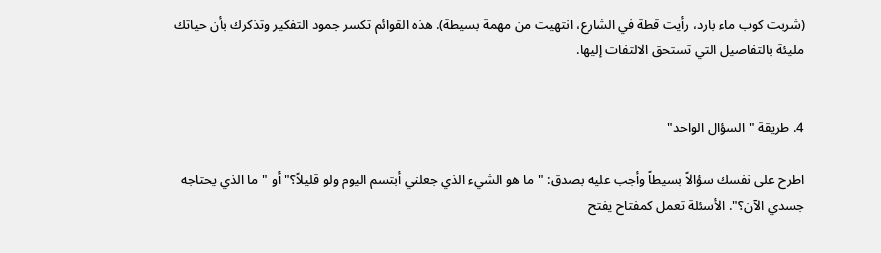(شربت كوب ماء بارد، رأيت قطة في الشارع، انتهيت من مهمة بسيطة). هذه القوائم تكسر جمود التفكير وتذكرك بأن حياتك مليئة بالتفاصيل التي تستحق الالتفات إليها.


4. طريقة "السؤال الواحد"

اطرح على نفسك سؤالاً بسيطاً وأجب عليه بصدق: "ما هو الشيء الذي جعلني أبتسم اليوم ولو قليلاً؟" أو "ما الذي يحتاجه جسدي الآن؟". الأسئلة تعمل كمفتاح يفتح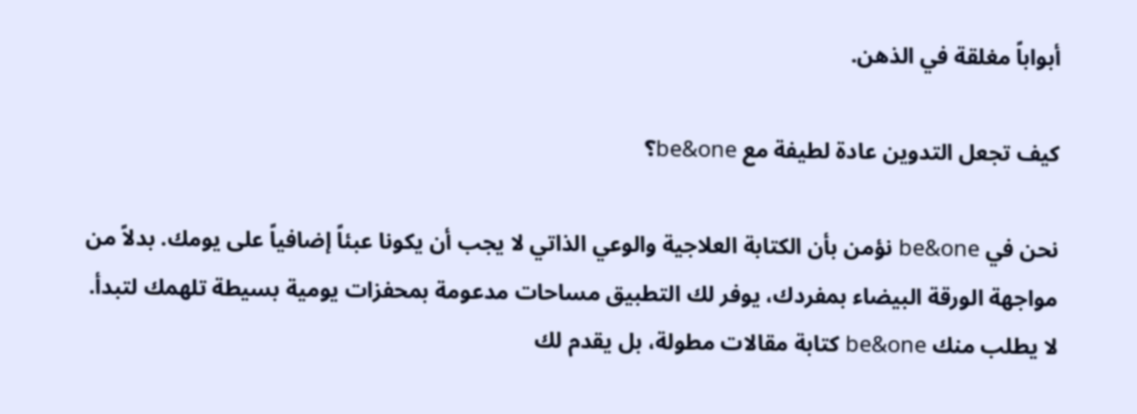أبواباً مغلقة في الذهن.

كيف تجعل التدوين عادة لطيفة مع be&one؟

نحن في be&one نؤمن بأن الكتابة العلاجية والوعي الذاتي لا يجب أن يكونا عبئاً إضافياً على يومك. بدلاً من مواجهة الورقة البيضاء بمفردك، يوفر لك التطبيق مساحات مدعومة بمحفزات يومية بسيطة تلهمك لتبدأ.
لا يطلب منك be&one كتابة مقالات مطولة، بل يقدم لك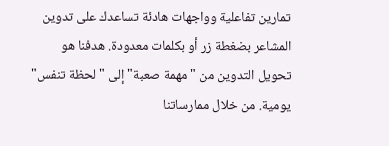تمارين تفاعلية وواجهات هادئة تساعدك على تدوين المشاعر بضغطة زر أو بكلمات معدودة. هدفنا هو تحويل التدوين من "مهمة صعبة" إلى "لحظة تنفس" يومية. من خلال ممارساتنا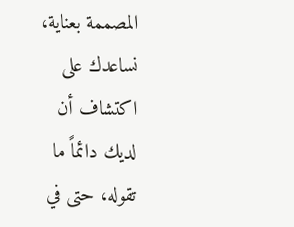المصممة بعناية، نساعدك على اكتشاف أن لديك دائماً ما تقوله، حتى في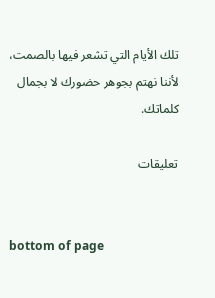تلك الأيام التي تشعر فيها بالصمت، لأننا نهتم بجوهر حضورك لا بجمال كلماتك.

تعليقات


bottom of page